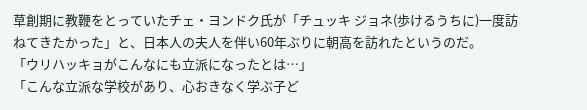草創期に教鞭をとっていたチェ・ヨンドク氏が「チュッキ ジョネ(歩けるうちに)一度訪ねてきたかった」と、日本人の夫人を伴い60年ぶりに朝高を訪れたというのだ。
「ウリハッキョがこんなにも立派になったとは…」
「こんな立派な学校があり、心おきなく学ぶ子ど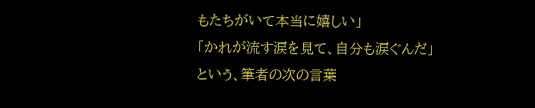もたちがいて本当に嬉しい」
「かれが流す涙を見て、自分も涙ぐんだ」という、筆者の次の言葉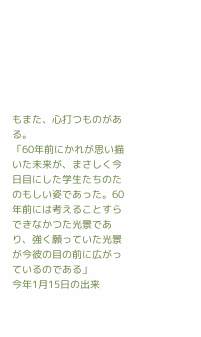もまた、心打つものがある。
「60年前にかれが思い描いた未来が、まさしく今日目にした学生たちのたのもしい姿であった。60年前には考えることすらできなかつた光景であり、強く願っていた光景が今彼の目の前に広がっているのである」
今年1月15日の出来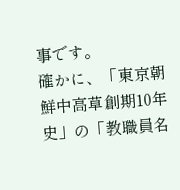事です。
確かに、「東京朝鮮中高草創期10年史」の「教職員名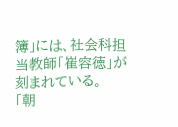簿」には、社会科担当教師「崔容徳」が刻まれている。
「朝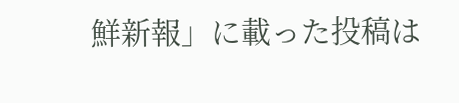鮮新報」に載った投稿は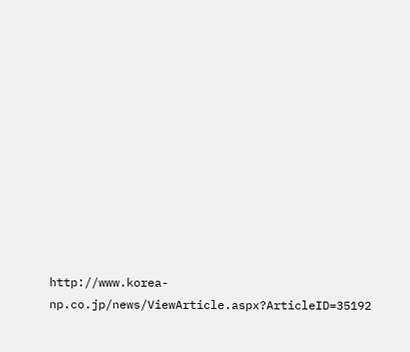http://www.korea-np.co.jp/news/ViewArticle.aspx?ArticleID=35192